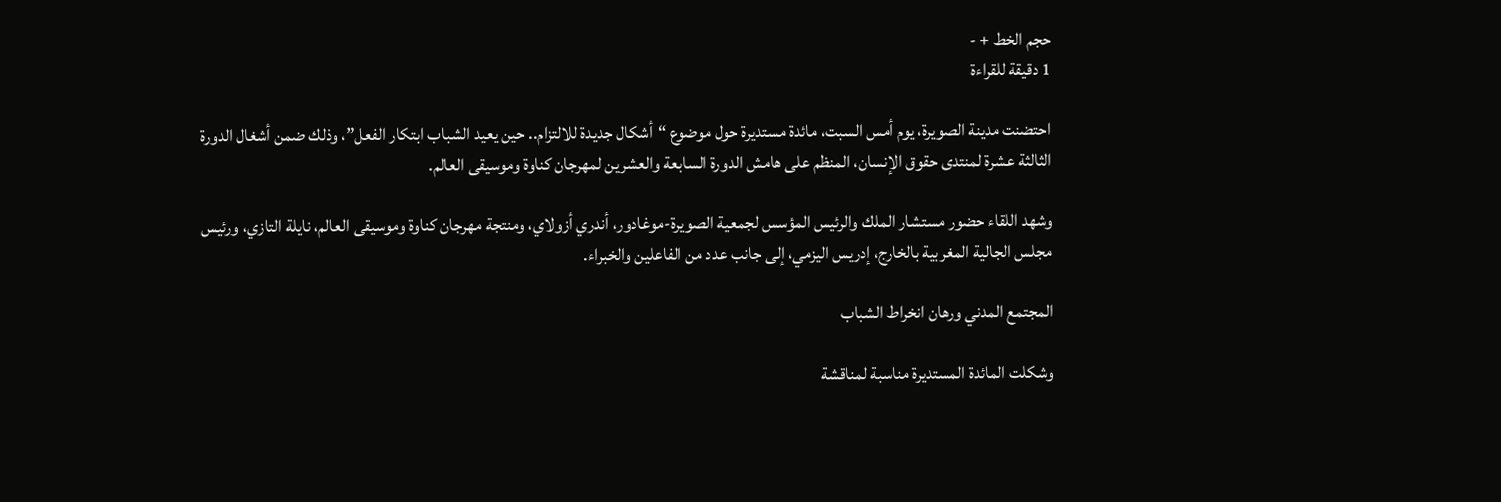حجم الخط + -
1 دقيقة للقراءة

احتضنت مدينة الصويرة، يوم أمس السبت، مائدة مستديرة حول موضوع “أشكال جديدة للالتزام.. حين يعيد الشباب ابتكار الفعل”، وذلك ضمن أشغال الدورة الثالثة عشرة لمنتدى حقوق الإنسان، المنظم على هامش الدورة السابعة والعشرين لمهرجان كناوة وموسيقى العالم.

وشهد اللقاء حضور مستشار الملك والرئيس المؤسس لجمعية الصويرة-موغادور، أندري أزولاي، ومنتجة مهرجان كناوة وموسيقى العالم، نايلة التازي، ورئيس مجلس الجالية المغربية بالخارج، إدريس اليزمي، إلى جانب عدد من الفاعلين والخبراء.

المجتمع المدني ورهان انخراط الشباب

وشكلت المائدة المستديرة مناسبة لمناقشة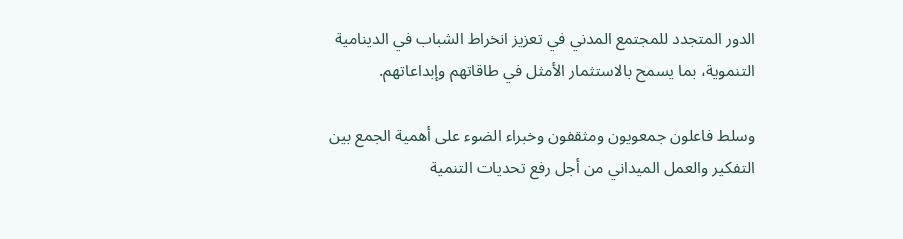الدور المتجدد للمجتمع المدني في تعزيز انخراط الشباب في الدينامية التنموية، بما يسمح بالاستثمار الأمثل في طاقاتهم وإبداعاتهم.

وسلط فاعلون جمعويون ومثقفون وخبراء الضوء على أهمية الجمع بين التفكير والعمل الميداني من أجل رفع تحديات التنمية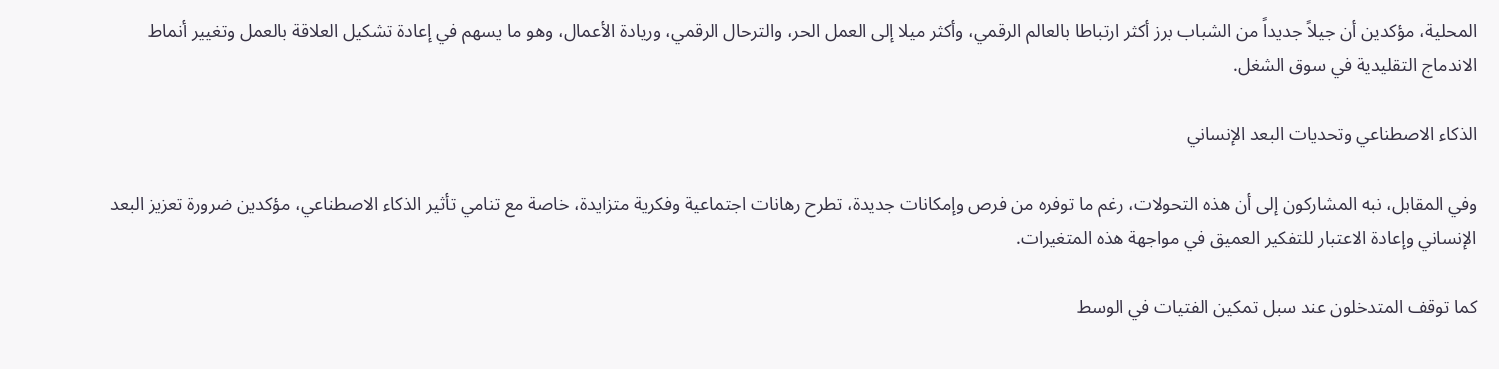المحلية، مؤكدين أن جيلاً جديداً من الشباب برز أكثر ارتباطا بالعالم الرقمي، وأكثر ميلا إلى العمل الحر، والترحال الرقمي، وريادة الأعمال، وهو ما يسهم في إعادة تشكيل العلاقة بالعمل وتغيير أنماط الاندماج التقليدية في سوق الشغل.

الذكاء الاصطناعي وتحديات البعد الإنساني

وفي المقابل، نبه المشاركون إلى أن هذه التحولات، رغم ما توفره من فرص وإمكانات جديدة، تطرح رهانات اجتماعية وفكرية متزايدة، خاصة مع تنامي تأثير الذكاء الاصطناعي، مؤكدين ضرورة تعزيز البعد الإنساني وإعادة الاعتبار للتفكير العميق في مواجهة هذه المتغيرات.

كما توقف المتدخلون عند سبل تمكين الفتيات في الوسط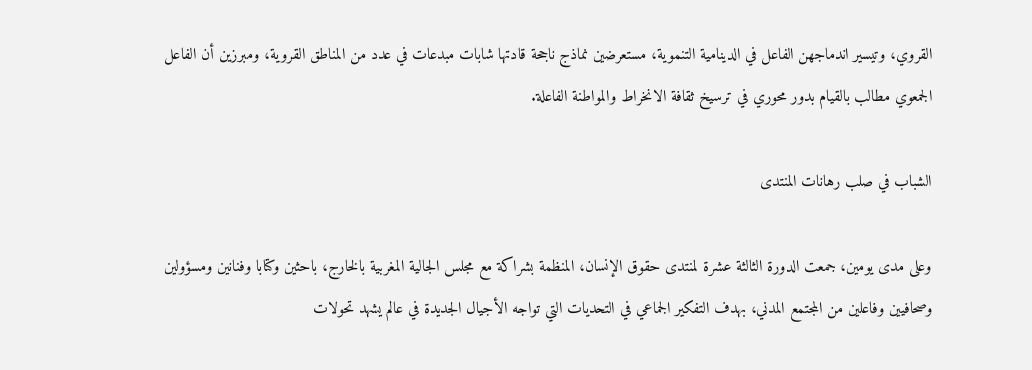القروي، وتيسير اندماجهن الفاعل في الدينامية التنموية، مستعرضين نماذج ناجحة قادتها شابات مبدعات في عدد من المناطق القروية، ومبرزين أن الفاعل الجمعوي مطالب بالقيام بدور محوري في ترسيخ ثقافة الانخراط والمواطنة الفاعلة.

الشباب في صلب رهانات المنتدى

وعلى مدى يومين، جمعت الدورة الثالثة عشرة لمنتدى حقوق الإنسان، المنظمة بشراكة مع مجلس الجالية المغربية بالخارج، باحثين وكتابا وفنانين ومسؤولين وصحافيين وفاعلين من المجتمع المدني، بهدف التفكير الجماعي في التحديات التي تواجه الأجيال الجديدة في عالم يشهد تحولات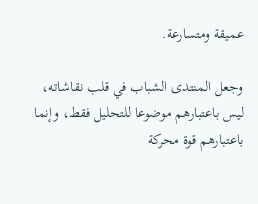عميقة ومتسارعة.

وجعل المنتدى الشباب في قلب نقاشاته، ليس باعتبارهم موضوعا للتحليل فقط، وإنما باعتبارهم قوة محركة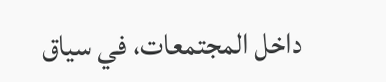داخل المجتمعات، في سياق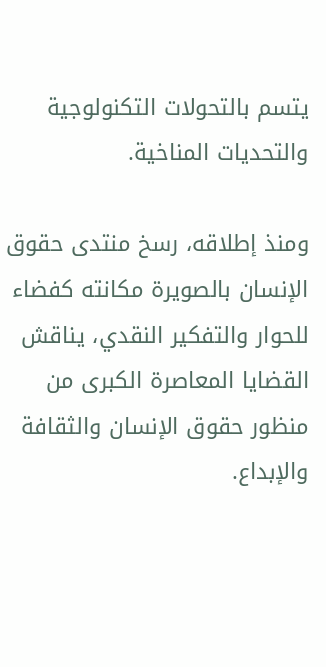يتسم بالتحولات التكنولوجية والتحديات المناخية.

ومنذ إطلاقه، رسخ منتدى حقوق الإنسان بالصويرة مكانته كفضاء للحوار والتفكير النقدي، يناقش القضايا المعاصرة الكبرى من منظور حقوق الإنسان والثقافة والإبداع.